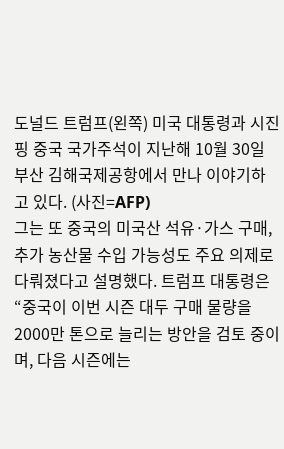도널드 트럼프(왼쪽) 미국 대통령과 시진핑 중국 국가주석이 지난해 10월 30일 부산 김해국제공항에서 만나 이야기하고 있다. (사진=AFP)
그는 또 중국의 미국산 석유·가스 구매, 추가 농산물 수입 가능성도 주요 의제로 다뤄졌다고 설명했다. 트럼프 대통령은 “중국이 이번 시즌 대두 구매 물량을 2000만 톤으로 늘리는 방안을 검토 중이며, 다음 시즌에는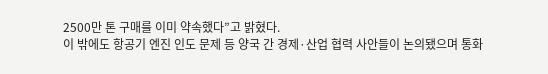2500만 톤 구매를 이미 약속했다”고 밝혔다.
이 밖에도 항공기 엔진 인도 문제 등 양국 간 경제·산업 협력 사안들이 논의됐으며 통화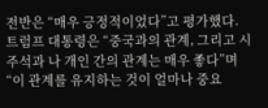전반은 “매우 긍정적이었다”고 평가했다.
트럼프 대통령은 “중국과의 관계, 그리고 시 주석과 나 개인 간의 관계는 매우 좋다”며 “이 관계를 유지하는 것이 얼마나 중요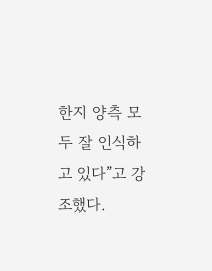한지 양측 모두 잘 인식하고 있다”고 강조했다.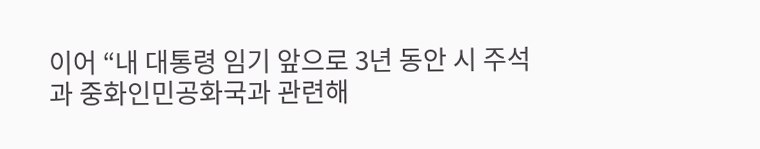이어 “내 대통령 임기 앞으로 3년 동안 시 주석과 중화인민공화국과 관련해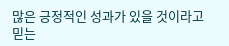많은 긍정적인 성과가 있을 것이라고 믿는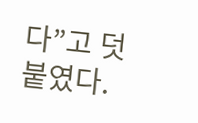다”고 덧붙였다.